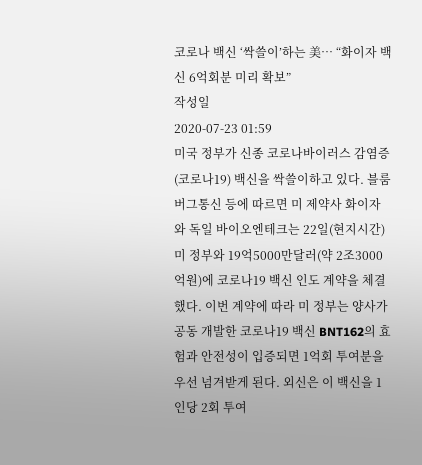코로나 백신 ‘싹쓸이’하는 美… “화이자 백신 6억회분 미리 확보”
작성일
2020-07-23 01:59
미국 정부가 신종 코로나바이러스 감염증(코로나19) 백신을 싹쓸이하고 있다. 블룸버그통신 등에 따르면 미 제약사 화이자와 독일 바이오엔테크는 22일(현지시간) 미 정부와 19억5000만달러(약 2조3000억원)에 코로나19 백신 인도 계약을 체결했다. 이번 계약에 따라 미 정부는 양사가 공동 개발한 코로나19 백신 BNT162의 효험과 안전성이 입증되면 1억회 투여분을 우선 넘겨받게 된다. 외신은 이 백신을 1인당 2회 투여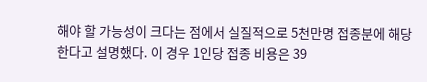해야 할 가능성이 크다는 점에서 실질적으로 5천만명 접종분에 해당한다고 설명했다. 이 경우 1인당 접종 비용은 39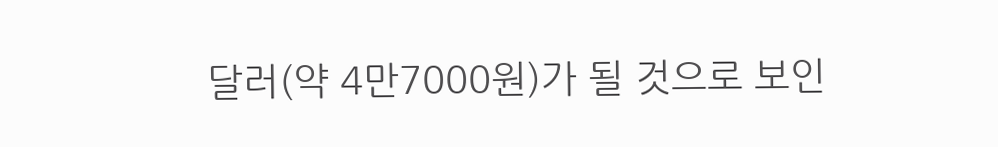달러(약 4만7000원)가 될 것으로 보인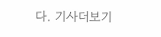다. 기사더보기